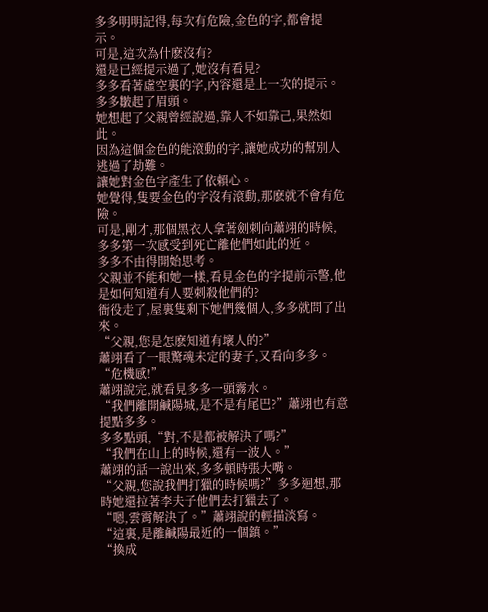多多明明記得,每次有危險,金色的字,都會提示。
可是,這次為什麽沒有?
還是已經提示過了,她沒有看見?
多多看著虛空裏的字,內容還是上一次的提示。
多多皺起了眉頭。
她想起了父親曾經說過,靠人不如靠己,果然如此。
因為這個金色的能滾動的字,讓她成功的幫別人逃過了劫難。
讓她對金色字產生了依賴心。
她覺得,隻要金色的字沒有滾動,那麽就不會有危險。
可是,剛才,那個黑衣人拿著劍刺向蕭翊的時候,多多第一次感受到死亡離他們如此的近。
多多不由得開始思考。
父親並不能和她一樣,看見金色的字提前示警,他是如何知道有人要刺殺他們的?
衙役走了,屋裏隻剩下她們幾個人,多多就問了出來。
“父親,您是怎麽知道有壞人的?”
蕭翊看了一眼驚魂未定的妻子,又看向多多。
“危機感!”
蕭翊說完,就看見多多一頭霧水。
“我們離開鹹陽城,是不是有尾巴?”蕭翊也有意提點多多。
多多點頭,“對,不是都被解決了嗎?”
“我們在山上的時候,還有一波人。”
蕭翊的話一說出來,多多頓時張大嘴。
“父親,您說我們打獵的時候嗎?”多多迴想,那時她還拉著李夫子他們去打獵去了。
“嗯,雲霄解決了。”蕭翊說的輕描淡寫。
“這裏,是離鹹陽最近的一個鎮。”
“換成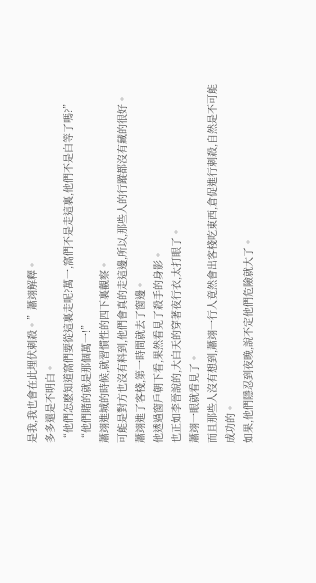是我,我也會在此埋伏刺殺。”蕭翊解釋。
多多還是不明白。
“他們怎麽知道窩們要從這裏走呢?萬一,窩們不是走這裏,他們不是白等了嗎?”
“他們賭的就是那個萬一!”
蕭翊進城的時候,就習慣性的四下裏觀察。
可能是對方也沒有料到,他們會真的走這邊,所以,那些人的行蹤都沒有藏的很好。
蕭翊進了客棧,第一時間就去了窗邊。
他透過窗戶朝下看,果然看見了殺手的身影。
也正如李晉說的,大白天的穿著夜行衣,太打眼了。
蕭翊一眼就看見了。
而且那些人沒有想到,蕭翊一行人竟然會出客棧吃東西,倉促進行刺殺,自然是不可能成功的。
如果,他們隱忍到夜晚,說不定他們危險就大了。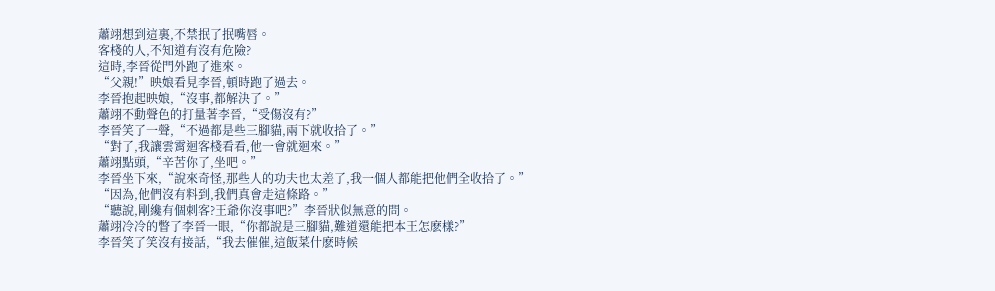蕭翊想到這裏,不禁抿了抿嘴唇。
客棧的人,不知道有沒有危險?
這時,李晉從門外跑了進來。
“父親!”映娘看見李晉,頓時跑了過去。
李晉抱起映娘,“沒事,都解決了。”
蕭翊不動聲色的打量著李晉,“受傷沒有?”
李晉笑了一聲,“不過都是些三腳貓,兩下就收拾了。”
“對了,我讓雲霄迴客棧看看,他一會就迴來。”
蕭翊點頭,“辛苦你了,坐吧。”
李晉坐下來,“說來奇怪,那些人的功夫也太差了,我一個人都能把他們全收拾了。”
“因為,他們沒有料到,我們真會走這條路。”
“聽說,剛纔有個刺客?王爺你沒事吧?”李晉狀似無意的問。
蕭翊冷冷的瞥了李晉一眼,“你都說是三腳貓,難道還能把本王怎麽樣?”
李晉笑了笑沒有接話,“我去催催,這飯菜什麽時候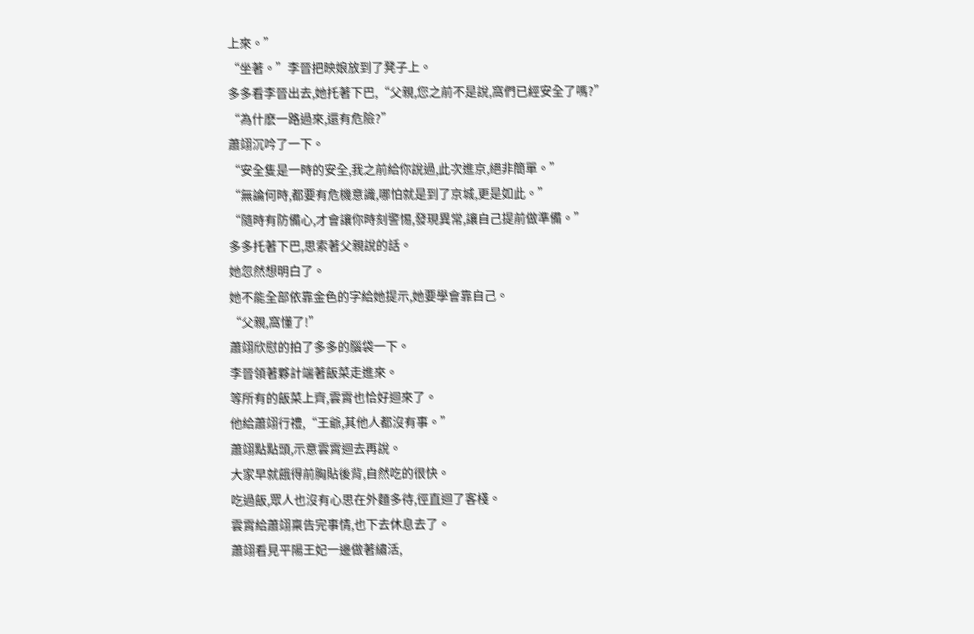上來。”
“坐著。”李晉把映娘放到了凳子上。
多多看李晉出去,她托著下巴,“父親,您之前不是說,窩們已經安全了嗎?”
“為什麽一路過來,還有危險?”
蕭翊沉吟了一下。
“安全隻是一時的安全,我之前給你說過,此次進京,絕非簡單。”
“無論何時,都要有危機意識,哪怕就是到了京城,更是如此。”
“隨時有防備心,才會讓你時刻警惕,發現異常,讓自己提前做準備。”
多多托著下巴,思索著父親說的話。
她忽然想明白了。
她不能全部依靠金色的字給她提示,她要學會靠自己。
“父親,窩懂了!”
蕭翊欣慰的拍了多多的腦袋一下。
李晉領著夥計端著飯菜走進來。
等所有的飯菜上齊,雲霄也恰好迴來了。
他給蕭翊行禮,“王爺,其他人都沒有事。”
蕭翊點點頭,示意雲霄迴去再說。
大家早就餓得前胸貼後背,自然吃的很快。
吃過飯,眾人也沒有心思在外麵多待,徑直迴了客棧。
雲霄給蕭翊稟告完事情,也下去休息去了。
蕭翊看見平陽王妃一邊做著繡活,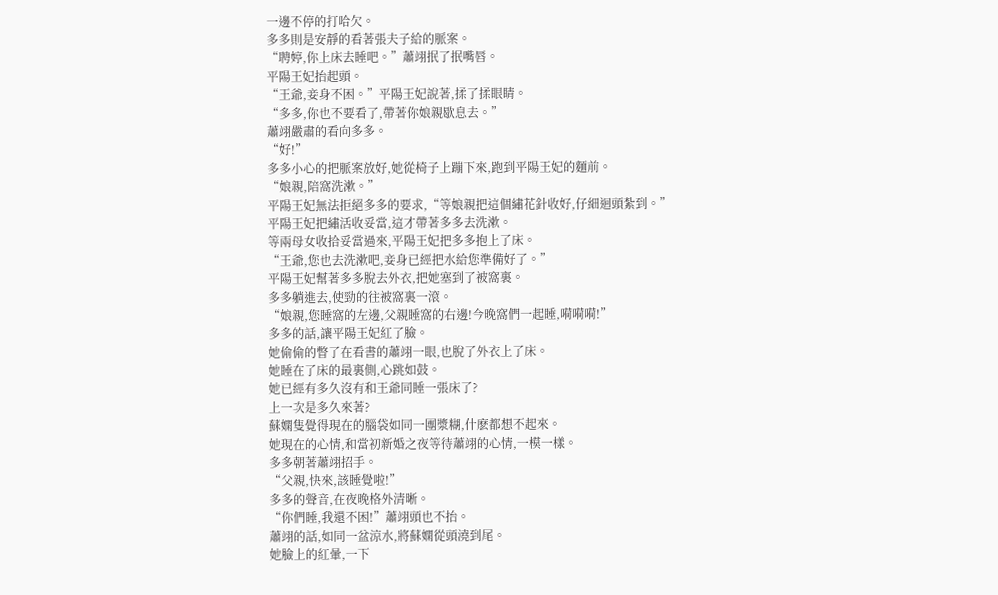一邊不停的打哈欠。
多多則是安靜的看著張夫子給的脈案。
“聘婷,你上床去睡吧。”蕭翊抿了抿嘴唇。
平陽王妃抬起頭。
“王爺,妾身不困。”平陽王妃說著,揉了揉眼睛。
“多多,你也不要看了,帶著你娘親歇息去。”
蕭翊嚴肅的看向多多。
“好!”
多多小心的把脈案放好,她從椅子上蹦下來,跑到平陽王妃的麵前。
“娘親,陪窩洗漱。”
平陽王妃無法拒絕多多的要求,“等娘親把這個繡花針收好,仔細迴頭紮到。”
平陽王妃把繡活收妥當,這才帶著多多去洗漱。
等兩母女收拾妥當過來,平陽王妃把多多抱上了床。
“王爺,您也去洗漱吧,妾身已經把水給您準備好了。”
平陽王妃幫著多多脫去外衣,把她塞到了被窩裏。
多多躺進去,使勁的往被窩裏一滾。
“娘親,您睡窩的左邊,父親睡窩的右邊!今晚窩們一起睡,嗬嗬嗬!”
多多的話,讓平陽王妃紅了臉。
她偷偷的瞥了在看書的蕭翊一眼,也脫了外衣上了床。
她睡在了床的最裏側,心跳如鼓。
她已經有多久沒有和王爺同睡一張床了?
上一次是多久來著?
蘇嫻隻覺得現在的腦袋如同一團漿糊,什麽都想不起來。
她現在的心情,和當初新婚之夜等待蕭翊的心情,一模一樣。
多多朝著蕭翊招手。
“父親,快來,該睡覺啦!”
多多的聲音,在夜晚格外清晰。
“你們睡,我還不困!”蕭翊頭也不抬。
蕭翊的話,如同一盆涼水,將蘇嫻從頭澆到尾。
她臉上的紅暈,一下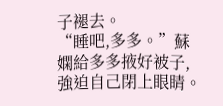子褪去。
“睡吧,多多。”蘇嫻給多多掖好被子,強迫自己閉上眼睛。